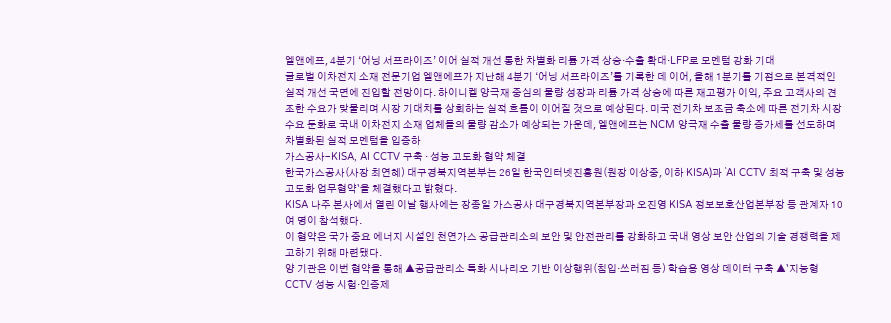엘앤에프, 4분기 ‘어닝 서프라이즈’ 이어 실적 개선 통한 차별화 리튬 가격 상승·수출 확대·LFP로 모멘텀 강화 기대
글로벌 이차전지 소재 전문기업 엘앤에프가 지난해 4분기 ‘어닝 서프라이즈’를 기록한 데 이어, 올해 1분기를 기점으로 본격적인 실적 개선 국면에 진입할 전망이다. 하이니켈 양극재 중심의 물량 성장과 리튬 가격 상승에 따른 재고평가 이익, 주요 고객사의 견조한 수요가 맞물리며 시장 기대치를 상회하는 실적 흐름이 이어질 것으로 예상된다. 미국 전기차 보조금 축소에 따른 전기차 시장 수요 둔화로 국내 이차전지 소재 업체들의 물량 감소가 예상되는 가운데, 엘앤에프는 NCM 양극재 수출 물량 증가세를 선도하며 차별화된 실적 모멘텀을 입증하
가스공사-KISA, AI CCTV 구축 · 성능 고도화 협약 체결
한국가스공사(사장 최연혜) 대구경북지역본부는 26일 한국인터넷진흥원(원장 이상중, 이하 KISA)과 `AI CCTV 최적 구축 및 성능 고도화 업무협약`을 체결했다고 밝혔다.
KISA 나주 본사에서 열린 이날 행사에는 장종일 가스공사 대구경북지역본부장과 오진영 KISA 정보보호산업본부장 등 관계자 10여 명이 참석했다.
이 협약은 국가 중요 에너지 시설인 천연가스 공급관리소의 보안 및 안전관리를 강화하고 국내 영상 보안 산업의 기술 경쟁력을 제고하기 위해 마련됐다.
양 기관은 이번 협약을 통해 ▲공급관리소 특화 시나리오 기반 이상행위(침입·쓰러짐 등) 학습용 영상 데이터 구축 ▲`지능형 CCTV 성능 시험·인증제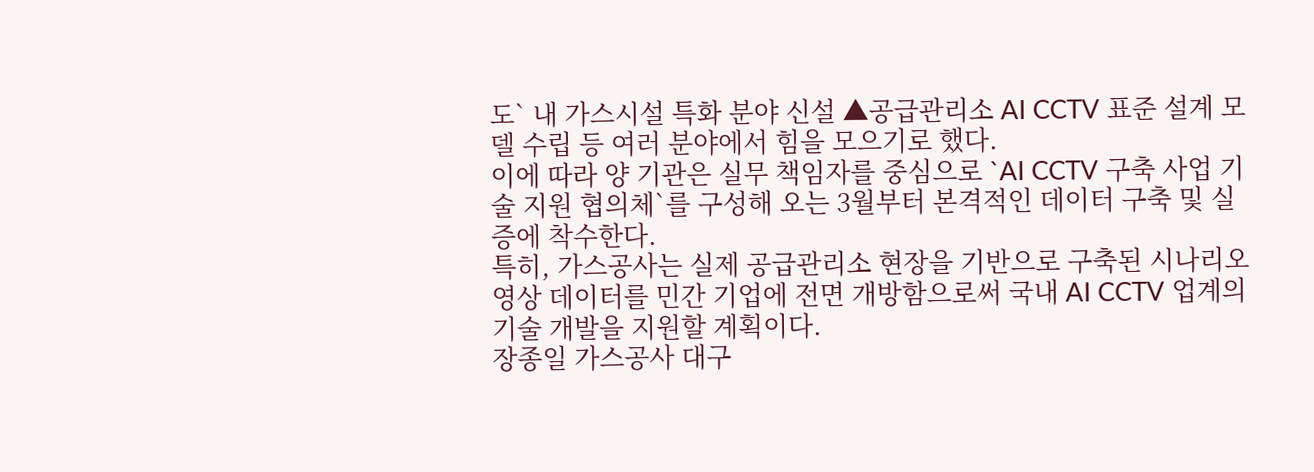도` 내 가스시설 특화 분야 신설 ▲공급관리소 AI CCTV 표준 설계 모델 수립 등 여러 분야에서 힘을 모으기로 했다.
이에 따라 양 기관은 실무 책임자를 중심으로 `AI CCTV 구축 사업 기술 지원 협의체`를 구성해 오는 3월부터 본격적인 데이터 구축 및 실증에 착수한다.
특히, 가스공사는 실제 공급관리소 현장을 기반으로 구축된 시나리오 영상 데이터를 민간 기업에 전면 개방함으로써 국내 AI CCTV 업계의 기술 개발을 지원할 계획이다.
장종일 가스공사 대구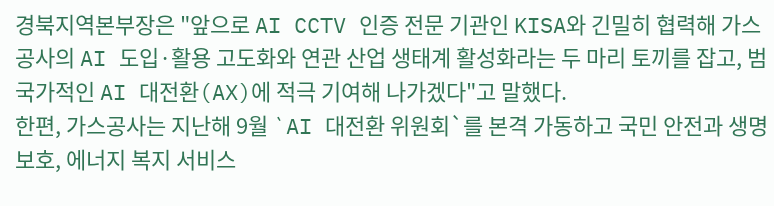경북지역본부장은 "앞으로 AI CCTV 인증 전문 기관인 KISA와 긴밀히 협력해 가스공사의 AI 도입·활용 고도화와 연관 산업 생태계 활성화라는 두 마리 토끼를 잡고, 범국가적인 AI 대전환(AX)에 적극 기여해 나가겠다"고 말했다.
한편, 가스공사는 지난해 9월 `AI 대전환 위원회`를 본격 가동하고 국민 안전과 생명 보호, 에너지 복지 서비스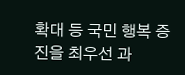확대 등 국민 행복 증진을 최우선 과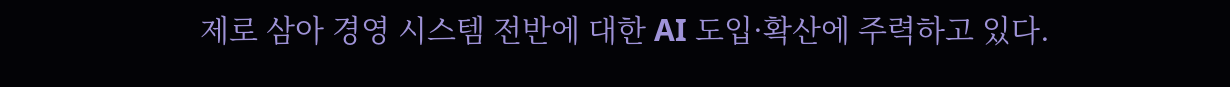제로 삼아 경영 시스템 전반에 대한 AI 도입·확산에 주력하고 있다.